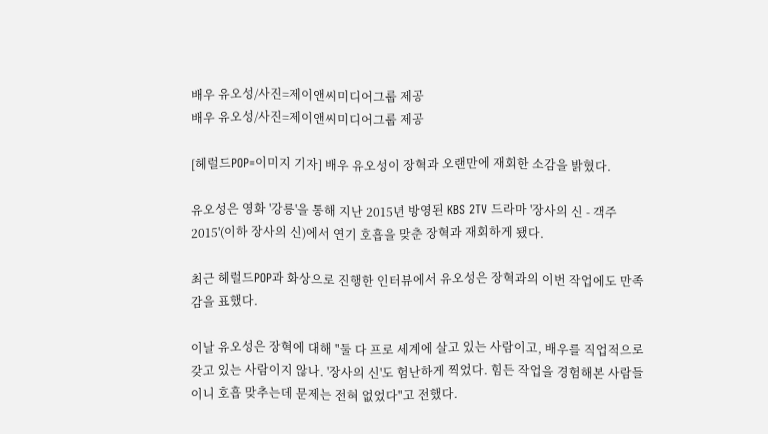배우 유오성/사진=제이앤씨미디어그룹 제공
배우 유오성/사진=제이앤씨미디어그룹 제공

[헤럴드POP=이미지 기자] 배우 유오성이 장혁과 오랜만에 재회한 소감을 밝혔다.

유오성은 영화 '강릉'을 통해 지난 2015년 방영된 KBS 2TV 드라마 '장사의 신 - 객주 2015'(이하 장사의 신)에서 연기 호흡을 맞춘 장혁과 재회하게 됐다.

최근 헤럴드POP과 화상으로 진행한 인터뷰에서 유오성은 장혁과의 이번 작업에도 만족감을 표했다.

이날 유오성은 장혁에 대해 "둘 다 프로 세계에 살고 있는 사람이고, 배우를 직업적으로 갖고 있는 사람이지 않나. '장사의 신'도 험난하게 찍었다. 힘든 작업을 경험해본 사람들이니 호흡 맞추는데 문제는 전혀 없었다"고 전했다.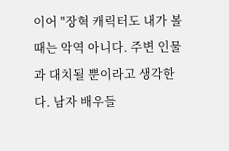이어 "장혁 캐릭터도 내가 볼 때는 악역 아니다. 주변 인물과 대치될 뿐이라고 생각한다. 남자 배우들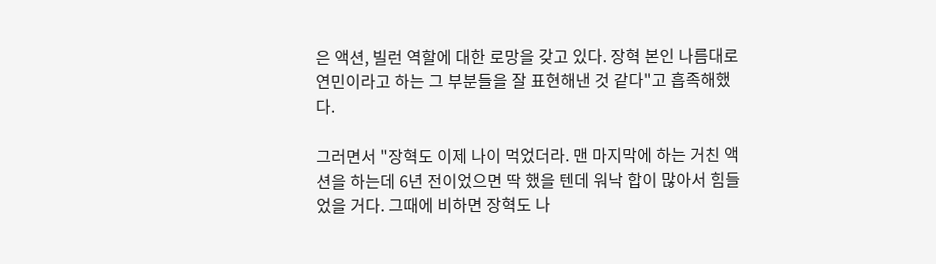은 액션, 빌런 역할에 대한 로망을 갖고 있다. 장혁 본인 나름대로 연민이라고 하는 그 부분들을 잘 표현해낸 것 같다"고 흡족해했다.

그러면서 "장혁도 이제 나이 먹었더라. 맨 마지막에 하는 거친 액션을 하는데 6년 전이었으면 딱 했을 텐데 워낙 합이 많아서 힘들었을 거다. 그때에 비하면 장혁도 나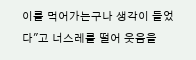이를 먹어가는구나 생각이 들었다"고 너스레를 떨어 웃음을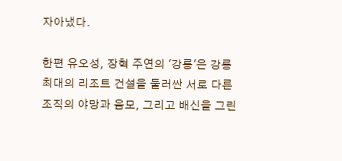자아냈다.

한편 유오성, 장혁 주연의 '강릉'은 강릉 최대의 리조트 건설을 둘러싼 서로 다른 조직의 야망과 음모, 그리고 배신을 그린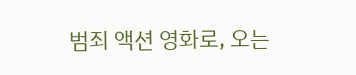범죄 액션 영화로, 오는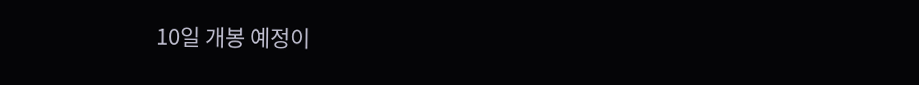10일 개봉 예정이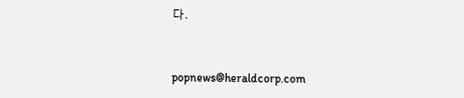다.


popnews@heraldcorp.com